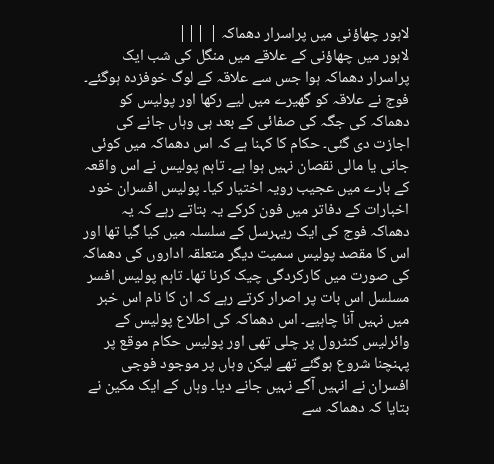لاہور چھاؤنی میں پراسرار دھماکہ | |||
لاہور میں چھاؤنی کے علاقے میں منگل کی شب ایک پراسرار دھماکہ ہوا جس سے علاقہ کے لوگ خوفزدہ ہوگئے۔ فوج نے علاقہ کو گھیرے میں لیے رکھا اور پولیس کو دھماکہ کی جگہ کی صفائی کے بعد ہی وہاں جانے کی اجازت دی گئی۔ حکام کا کہنا ہے کہ اس دھماکہ میں کوئی جانی یا مالی نقصان نہیں ہوا ہے۔ تاہم پولیس نے اس واقعہ کے بارے میں عجیب رویہ اختیار کیا۔ پولیس افسران خود اخبارات کے دفاتر میں فون کرکے یہ بتاتے رہے کہ یہ دھماکہ فوج کی ایک ریہرسل کے سلسلہ میں کیا گیا تھا اور اس کا مقصد پولیس سمیت دیگر متعلقہ اداروں کی دھماکہ کی صورت میں کارکردگی چیک کرنا تھا۔ تاہم پولیس افسر مسلسل اس بات پر اصرار کرتے رہے کہ ان کا نام اس خبر میں نہیں آنا چاہیے۔ اس دھماکہ کی اطلاع پولیس کے وائرلیس کنٹرول پر چلی تھی اور پولیس حکام موقع پر پہنچنا شروع ہوگئے تھے لیکن وہاں پر موجود فوجی افسران نے انہیں آگے نہیں جانے دیا۔ وہاں کے ایک مکین نے بتایا کہ دھماکہ سے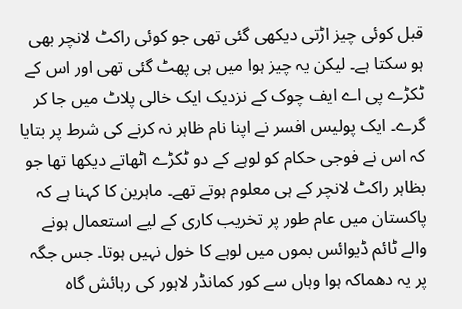قبل کوئی چیز اڑتی دیکھی گئی تھی جو کوئی راکٹ لانچر بھی ہو سکتا ہے۔ لیکن یہ چیز ہوا میں ہی پھٹ گئی تھی اور اس کے ٹکڑے پی اے ایف چوک کے نزدیک ایک خالی پلاٹ میں جا کر گرے۔ ایک پولیس افسر نے اپنا نام ظاہر نہ کرنے کی شرط پر بتایا کہ اس نے فوجی حکام کو لوہے کے دو ٹکڑے اٹھاتے دیکھا تھا جو بظاہر راکٹ لانچر کے ہی معلوم ہوتے تھے۔ ماہرین کا کہنا ہے کہ پاکستان میں عام طور پر تخریب کاری کے لیے استعمال ہونے والے ٹائم ڈیوائس بموں میں لوہے کا خول نہیں ہوتا۔ جس جگہ پر یہ دھماکہ ہوا وہاں سے کور کمانڈر لاہور کی رہائش گاہ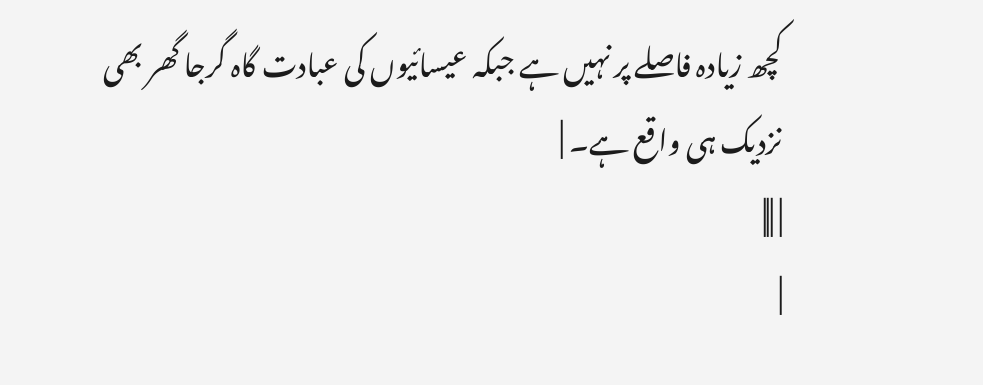کچھ زیادہ فاصلے پر نہیں ہے جبکہ عیسائیوں کی عبادت گاہ گرجا گھر بھی نزدیک ہی واقع ہے۔ |
| |||
|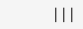|||